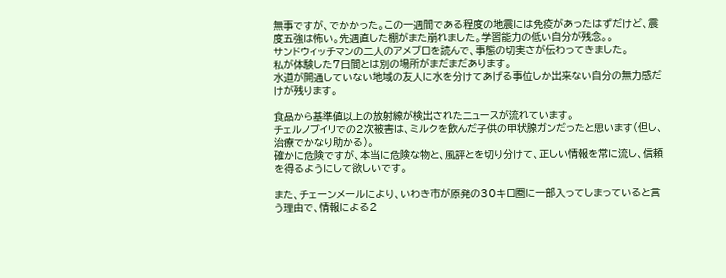無事ですが、でかかった。この一週間である程度の地震には免疫があったはずだけど、震度五強は怖い。先週直した棚がまた崩れました。学習能力の低い自分が残念。。
サンドウィッチマンの二人のアメブロを読んで、事態の切実さが伝わってきました。
私が体験した7日間とは別の場所がまだまだあります。
水道が開通していない地域の友人に水を分けてあげる事位しか出来ない自分の無力感だけが残ります。

食品から基準値以上の放射線が検出されたニュースが流れています。
チェルノブイリでの2次被害は、ミルクを飲んだ子供の甲状腺ガンだったと思います(但し、治療でかなり助かる)。
確かに危険ですが、本当に危険な物と、風評とを切り分けて、正しい情報を常に流し、信頼を得るようにして欲しいです。

また、チェーンメールにより、いわき市が原発の30キロ圏に一部入ってしまっていると言う理由で、情報による2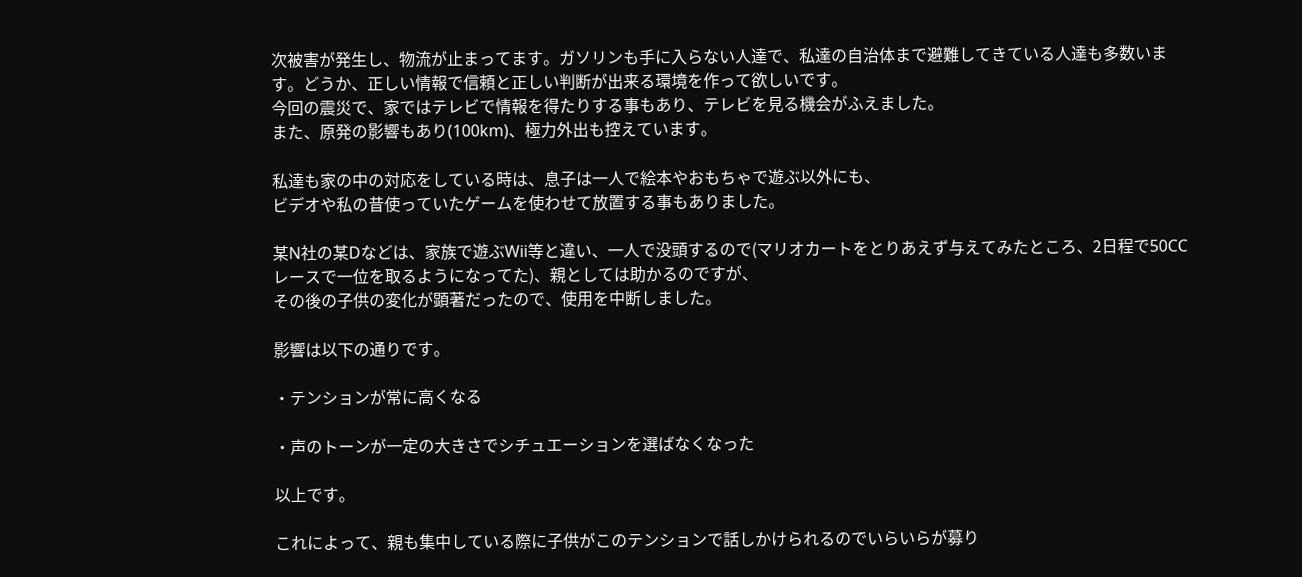次被害が発生し、物流が止まってます。ガソリンも手に入らない人達で、私達の自治体まで避難してきている人達も多数います。どうか、正しい情報で信頼と正しい判断が出来る環境を作って欲しいです。
今回の震災で、家ではテレビで情報を得たりする事もあり、テレビを見る機会がふえました。
また、原発の影響もあり(100km)、極力外出も控えています。

私達も家の中の対応をしている時は、息子は一人で絵本やおもちゃで遊ぶ以外にも、
ビデオや私の昔使っていたゲームを使わせて放置する事もありました。

某N社の某Dなどは、家族で遊ぶWii等と違い、一人で没頭するので(マリオカートをとりあえず与えてみたところ、2日程で50CCレースで一位を取るようになってた)、親としては助かるのですが、
その後の子供の変化が顕著だったので、使用を中断しました。

影響は以下の通りです。

・テンションが常に高くなる

・声のトーンが一定の大きさでシチュエーションを選ばなくなった

以上です。

これによって、親も集中している際に子供がこのテンションで話しかけられるのでいらいらが募り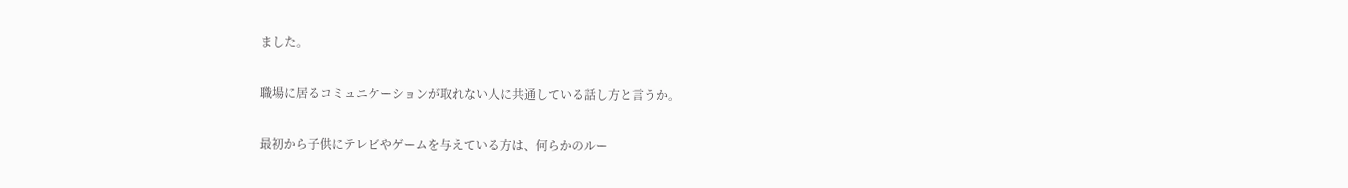ました。

職場に居るコミュニケーションが取れない人に共通している話し方と言うか。

最初から子供にテレビやゲームを与えている方は、何らかのルー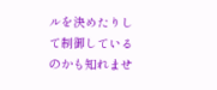ルを決めたりして制御しているのかも知れませ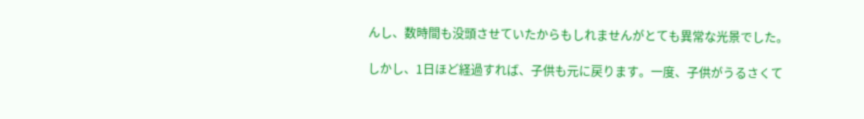んし、数時間も没頭させていたからもしれませんがとても異常な光景でした。

しかし、1日ほど経過すれば、子供も元に戻ります。一度、子供がうるさくて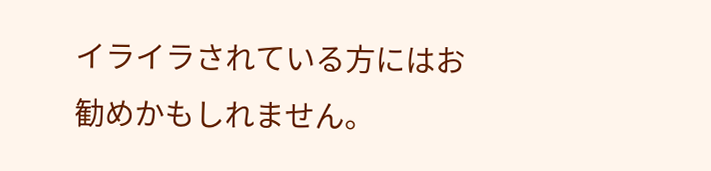イライラされている方にはお勧めかもしれません。